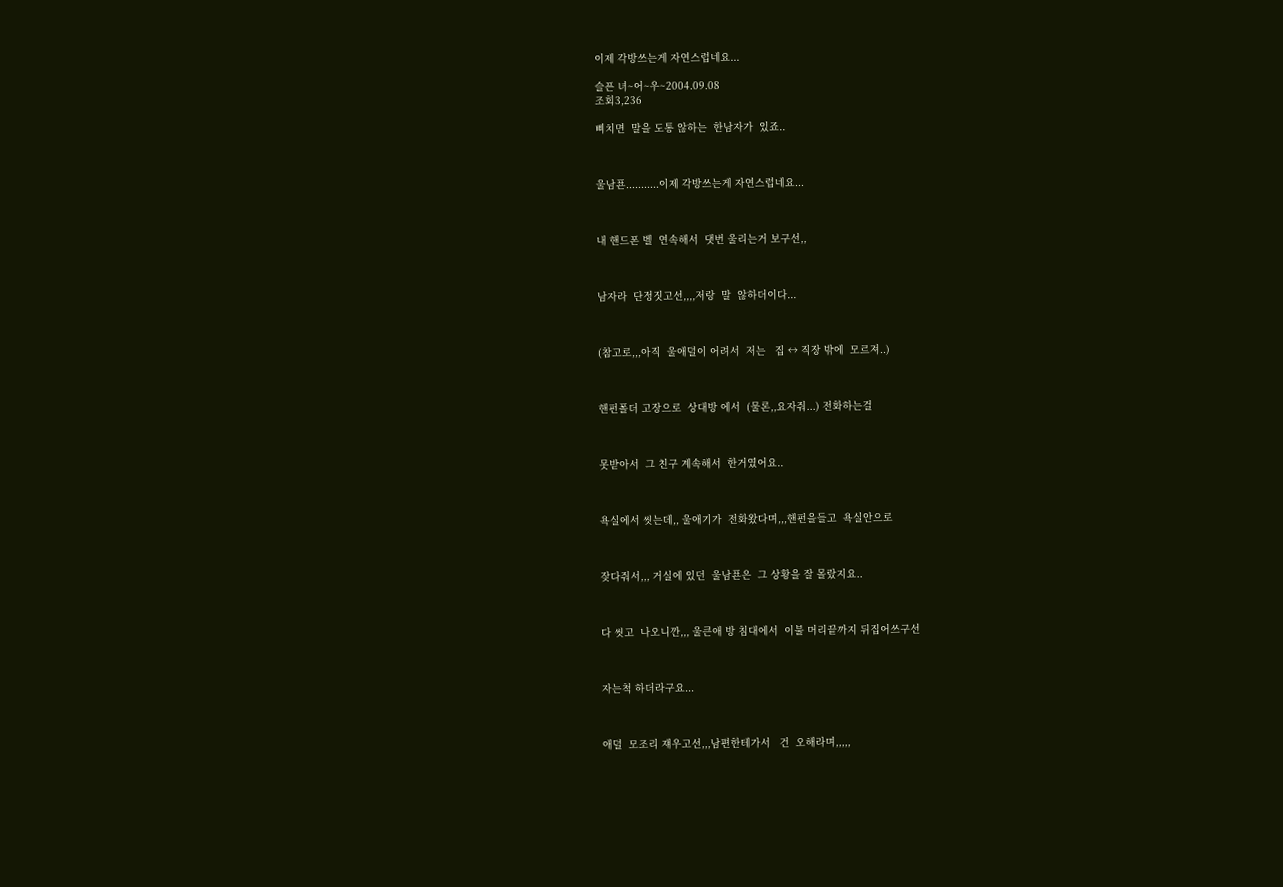이제 각방쓰는게 자연스럽네요...

슬픈 녀~어~우~2004.09.08
조회3,236

삐치면  말을 도통 않하는  한남자가  있죠..



울남푠...........이제 각방쓰는게 자연스럽네요...



내 핸드폰 벨  연속해서  댓번 울리는거 보구선,,



남자라  단정짓고선,,,,저랑  말  않하더이다...



(참고로,,,아직  울애덜이 어려서  저는   집 ↔ 직장 밖에  모르져..)



핸펀폴더 고장으로  상대방 에서  (물론,,요자줘...) 전화하는걸



못받아서  그 친구 계속해서  한거였어요..



욕실에서 씻는데,, 울애기가  전화왔다며,,,핸펀을들고  욕실안으로



잦다줘서,,, 거실에 있던  울남푠은  그 상황을 잘 몰랐지요..



다 씻고  나오니깐,,, 울큰애 방 침대에서  이불 머리끝까지 뒤집어쓰구선



자는척 하더라구요...



애덜  모조리 쟤우고선,,,남편한테가서   건  오해라며,,,,,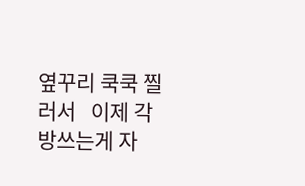옆꾸리 쿡쿡 찔러서   이제 각방쓰는게 자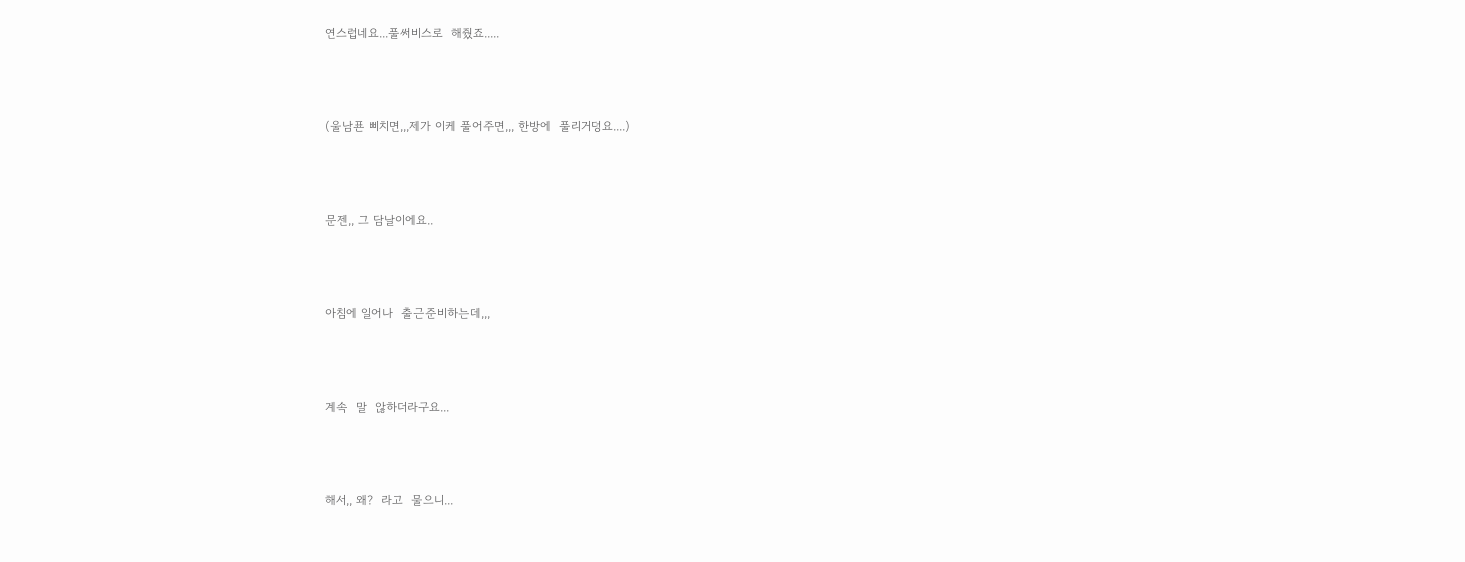연스럽네요...풀써비스로  해줬죠.....



(울남푠 삐치면,,,제가 이케 풀어주면,,, 한방에  풀리거덩요....)



문젠,, 그 담날이에요..



아침에 일어나  출근준비하는데,,,



계속  말  않하더라구요...



해서,, 왜?  라고  물으니...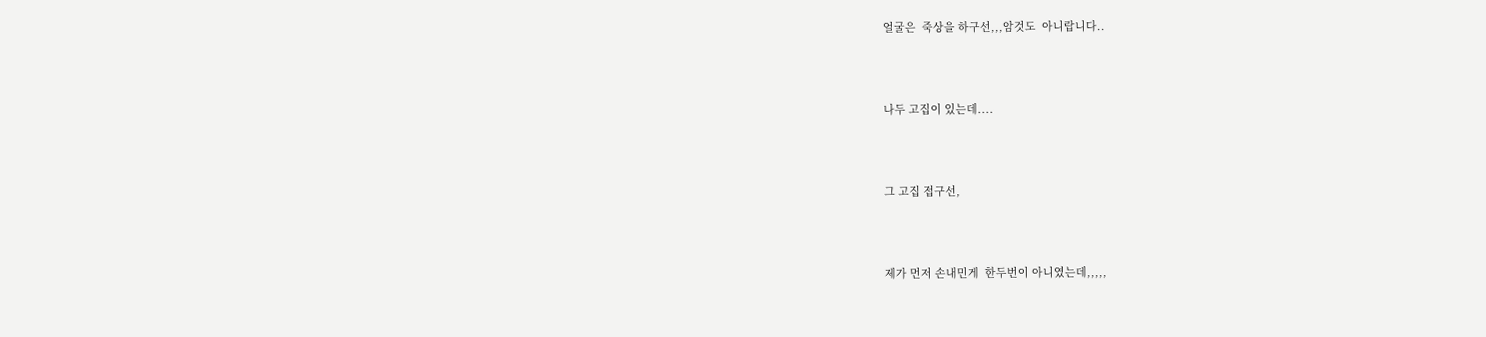얼굴은  죽상을 하구선,,,암것도  아니랍니다..



나두 고집이 있는데....



그 고집 접구선,



제가 먼저 손내민게  한두번이 아니였는데,,,,,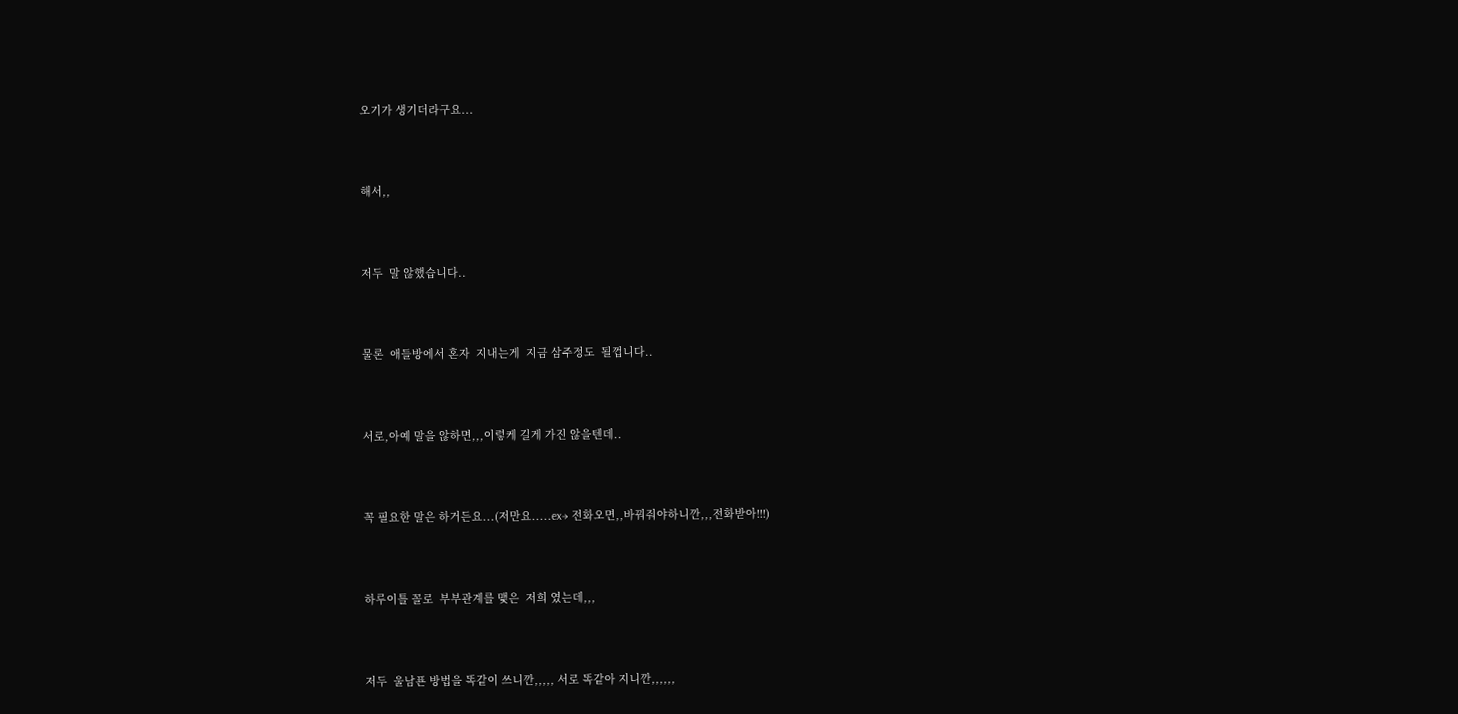오기가 생기더라구요...



해서,,



저두  말 않했습니다..



물론  애들방에서 혼자  지내는게  지금 삼주정도  될껍니다..



서로,아예 말을 않하면,,,이렇케 길게 가진 않을텐데..



꼭 필요한 말은 하거든요...(저만요.....ex→ 전화오면,,바꿔줘야하니깐,,,전화받아!!!)



하루이틀 꼴로  부부관계를 맺은  저희 였는데,,,



저두  울남푠 방법을 똑같이 쓰니깐,,,,, 서로 똑같아 지니깐,,,,,,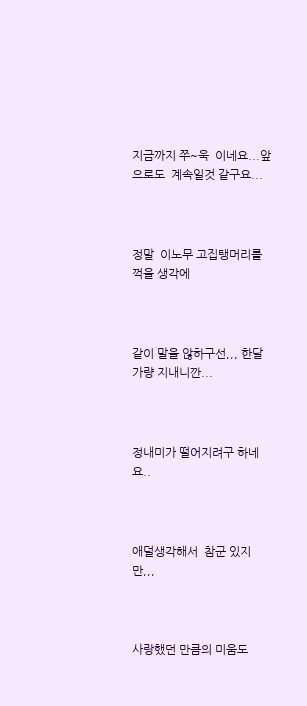지금까지 쭈~욱  이네요...앞으로도  계속일것 같구요...



정말  이노무 고집탱머리를  꺽을 생각에



같이 말을 않하구선,,, 한달가량 지내니깐...



정내미가 떨어지려구 하네요..



애덜생각해서  참군 있지만,,,



사랑했던 만큼의 미움도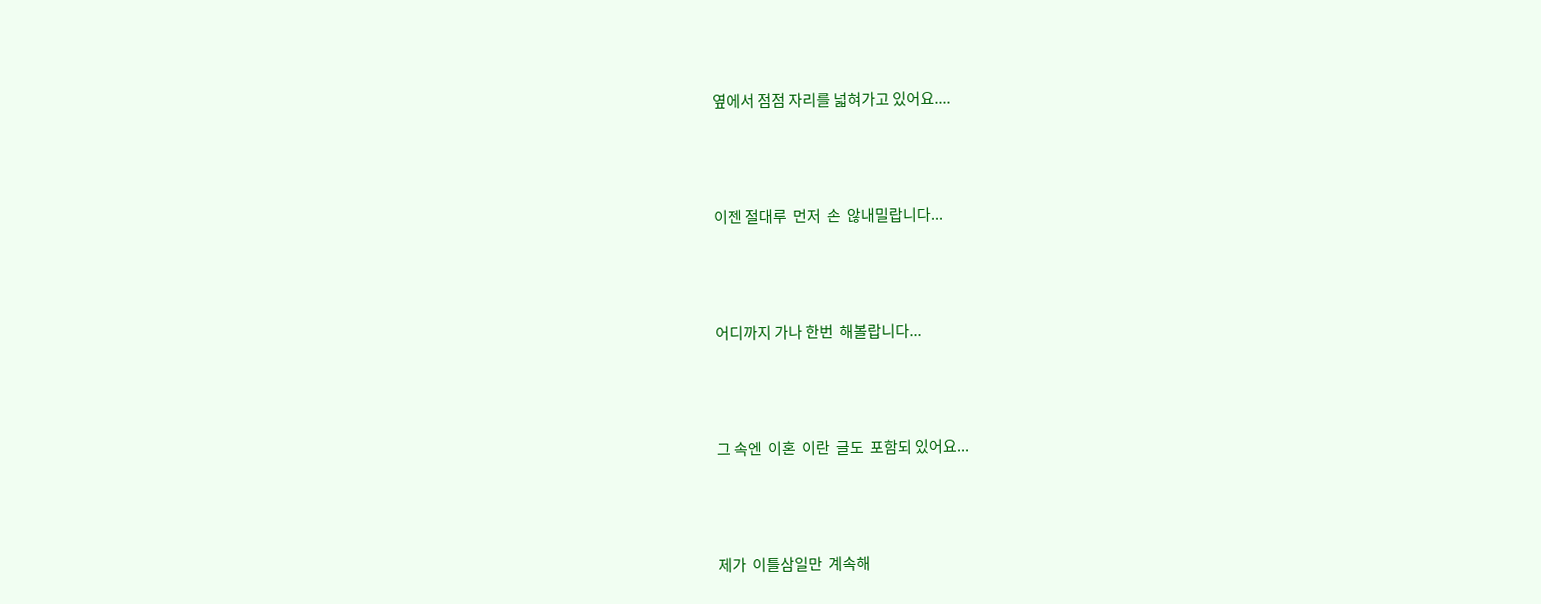옆에서 점점 자리를 넓혀가고 있어요....



이젠 절대루  먼저  손  않내밀랍니다...



어디까지 가나 한번  해볼랍니다...



그 속엔  이혼  이란  글도  포함되 있어요...



제가  이틀삼일만  계속해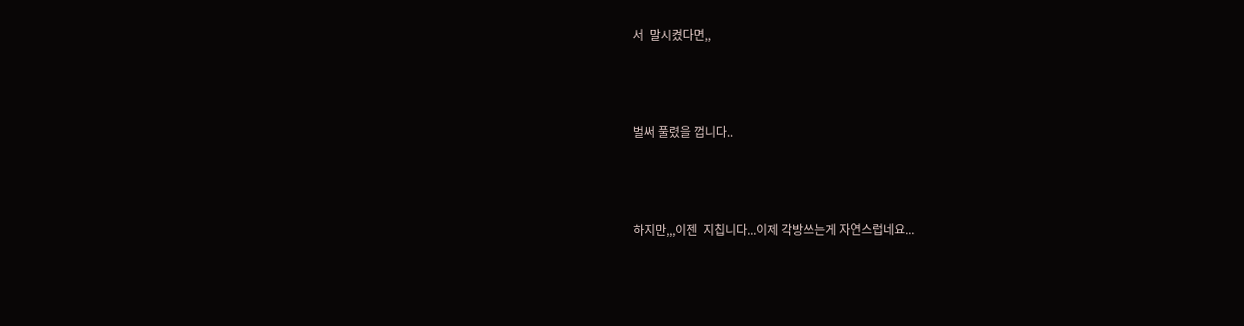서  말시켰다면,,



벌써 풀렸을 껍니다..



하지만,,,이젠  지칩니다...이제 각방쓰는게 자연스럽네요...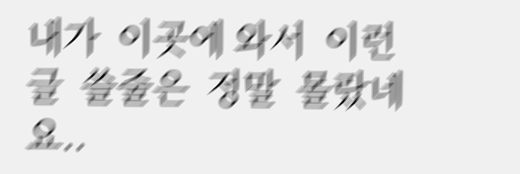내가  이곳에 와서  이런글  쓸줄은  정말  몰랐네요..